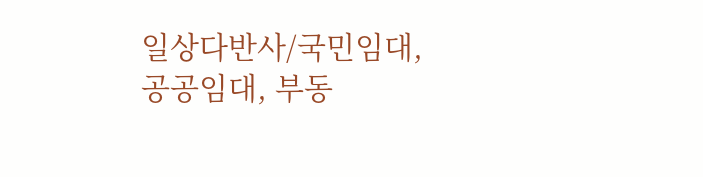일상다반사/국민임대, 공공임대, 부동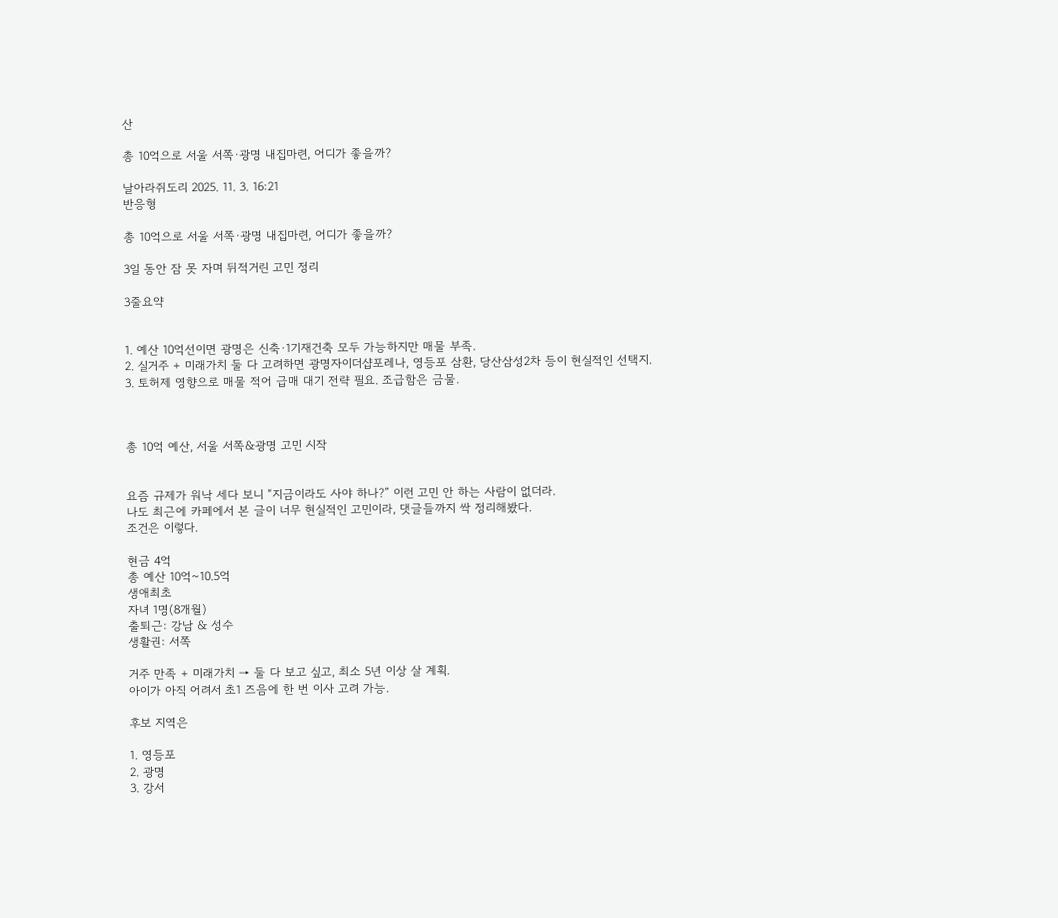산

총 10억으로 서울 서쪽·광명 내집마련, 어디가 좋을까?

날아라쥐도리 2025. 11. 3. 16:21
반응형

총 10억으로 서울 서쪽·광명 내집마련, 어디가 좋을까?

3일 동안 잠 못 자며 뒤적거린 고민 정리

3줄요약


1. 예산 10억선이면 광명은 신축·1기재건축 모두 가능하지만 매물 부족.
2. 실거주 + 미래가치 둘 다 고려하면 광명자이더샵포레나, 영등포 삼환, 당산삼성2차 등이 현실적인 선택지.
3. 토허제 영향으로 매물 적어 급매 대기 전략 필요. 조급함은 금물.



총 10억 예산, 서울 서쪽&광명 고민 시작


요즘 규제가 워낙 세다 보니 “지금이라도 사야 하나?” 이런 고민 안 하는 사람이 없더라.
나도 최근에 카페에서 본 글이 너무 현실적인 고민이라, 댓글들까지 싹 정리해봤다.
조건은 이렇다.

현금 4억
총 예산 10억~10.5억
생애최초
자녀 1명(8개월)
출퇴근: 강남 & 성수
생활권: 서쪽

거주 만족 + 미래가치 → 둘 다 보고 싶고, 최소 5년 이상 살 계획.
아이가 아직 어려서 초1 즈음에 한 번 이사 고려 가능.

후보 지역은

1. 영등포
2. 광명
3. 강서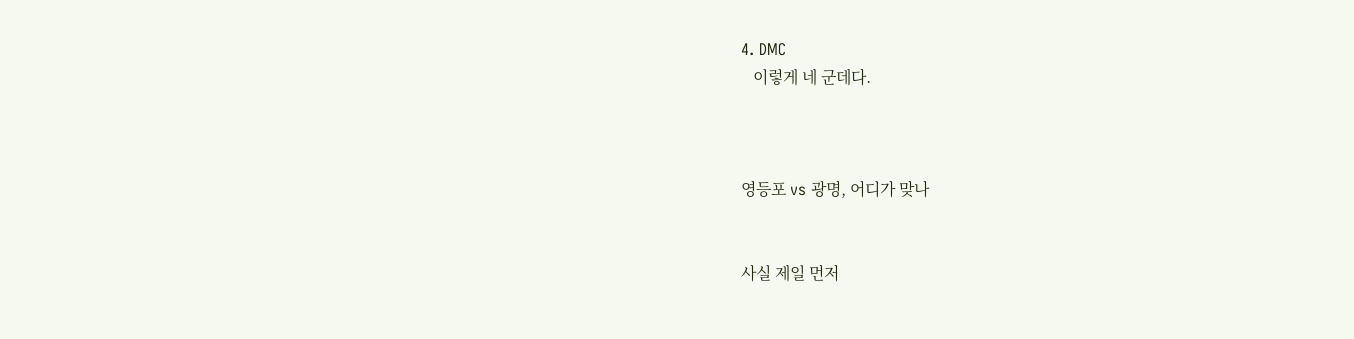4. DMC
   이렇게 네 군데다.



영등포 vs 광명, 어디가 맞나


사실 제일 먼저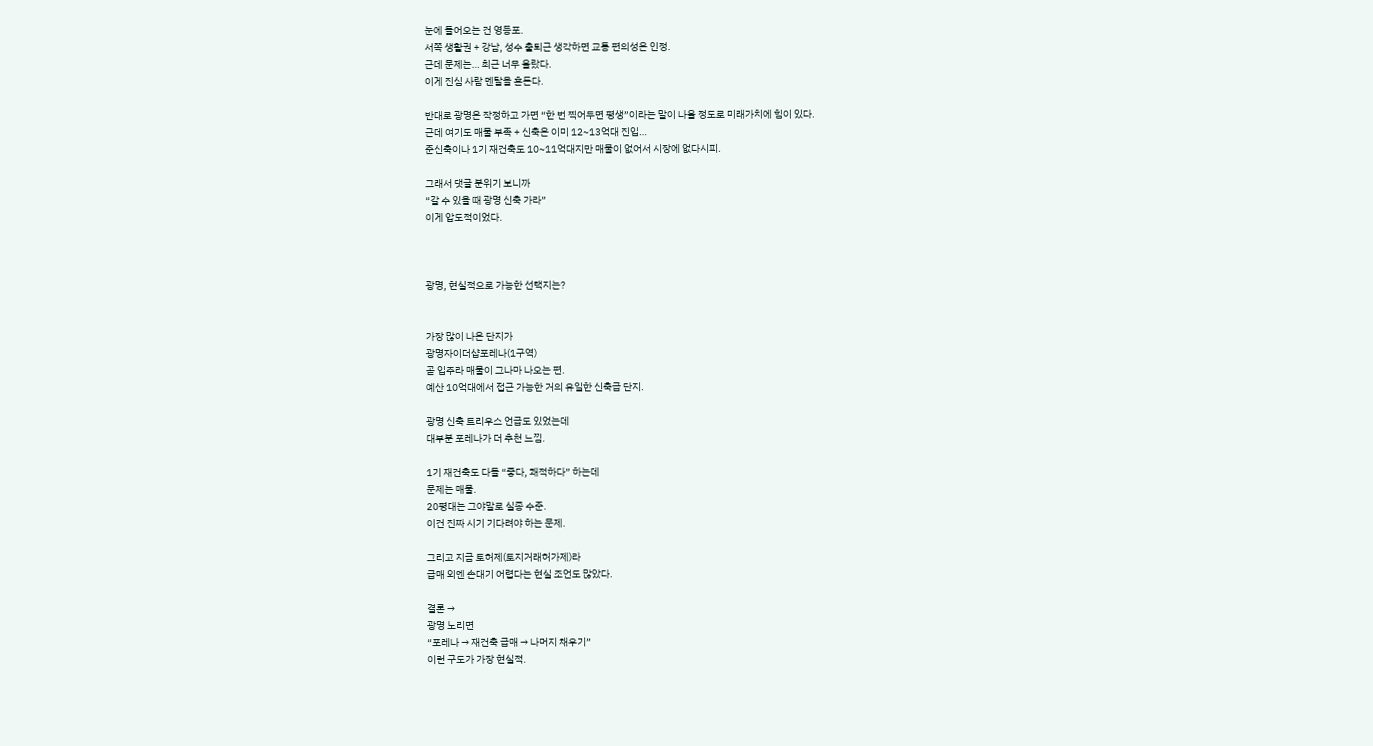눈에 들어오는 건 영등포.
서쪽 생활권 + 강남, 성수 출퇴근 생각하면 교통 편의성은 인정.
근데 문제는… 최근 너무 올랐다.
이게 진심 사람 멘탈을 흔든다.

반대로 광명은 작정하고 가면 “한 번 찍어두면 평생”이라는 말이 나올 정도로 미래가치에 힘이 있다.
근데 여기도 매물 부족 + 신축은 이미 12~13억대 진입…
준신축이나 1기 재건축도 10~11억대지만 매물이 없어서 시장에 없다시피.

그래서 댓글 분위기 보니까
“갈 수 있을 때 광명 신축 가라”
이게 압도적이었다.



광명, 현실적으로 가능한 선택지는?


가장 많이 나온 단지가
광명자이더샵포레나(1구역)
곧 입주라 매물이 그나마 나오는 편.
예산 10억대에서 접근 가능한 거의 유일한 신축급 단지.

광명 신축 트리우스 언급도 있었는데
대부분 포레나가 더 추천 느낌.

1기 재건축도 다들 “좋다, 쾌적하다” 하는데
문제는 매물.
20평대는 그야말로 실종 수준.
이건 진짜 시기 기다려야 하는 문제.

그리고 지금 토허제(토지거래허가제)라
급매 외엔 손대기 어렵다는 현실 조언도 많았다.

결론 →
광명 노리면
“포레나 → 재건축 급매 → 나머지 채우기”
이런 구도가 가장 현실적.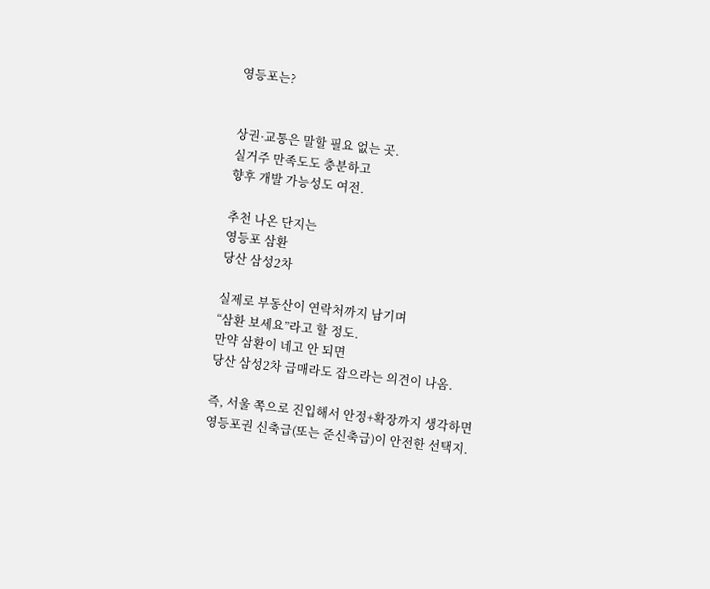영등포는?


상권·교통은 말할 필요 없는 곳.
실거주 만족도도 충분하고
향후 개발 가능성도 여전.

추천 나온 단지는
영등포 삼환
당산 삼성2차

실제로 부동산이 연락처까지 남기며
“삼환 보세요”라고 할 정도.
만약 삼환이 네고 안 되면
당산 삼성2차 급매라도 잡으라는 의견이 나옴.

즉, 서울 쪽으로 진입해서 안정+확장까지 생각하면
영등포권 신축급(또는 준신축급)이 안전한 선택지.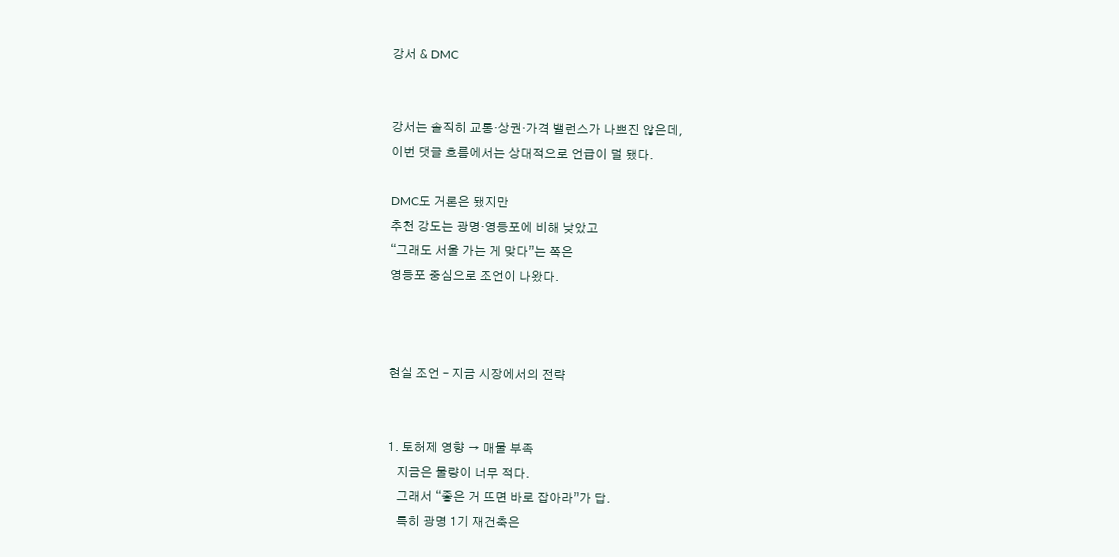강서 & DMC


강서는 솔직히 교통·상권·가격 밸런스가 나쁘진 않은데,
이번 댓글 흐름에서는 상대적으로 언급이 덜 됐다.

DMC도 거론은 됐지만
추천 강도는 광명·영등포에 비해 낮았고
“그래도 서울 가는 게 맞다”는 쪽은
영등포 중심으로 조언이 나왔다.



현실 조언 – 지금 시장에서의 전략


1. 토허제 영향 → 매물 부족
   지금은 물량이 너무 적다.
   그래서 “좋은 거 뜨면 바로 잡아라”가 답.
   특히 광명 1기 재건축은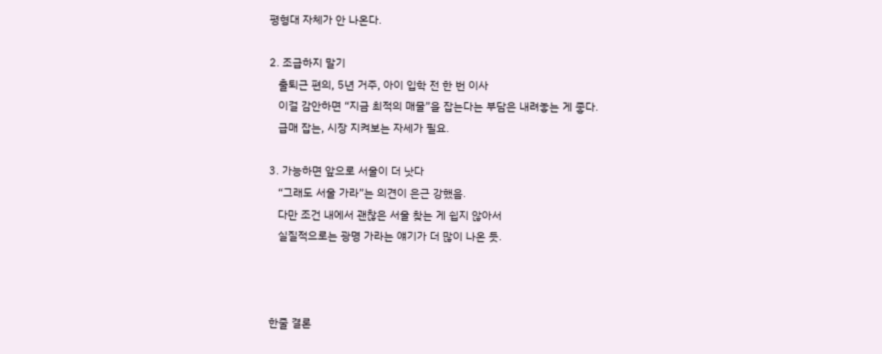평형대 자체가 안 나온다.

2. 조급하지 말기
   출퇴근 편의, 5년 거주, 아이 입학 전 한 번 이사
   이걸 감안하면 “지금 최적의 매물”을 잡는다는 부담은 내려놓는 게 좋다.
   급매 잡는, 시장 지켜보는 자세가 필요.

3. 가능하면 앞으로 서울이 더 낫다
   “그래도 서울 가라”는 의견이 은근 강했음.
   다만 조건 내에서 괜찮은 서울 찾는 게 쉽지 않아서
   실질적으로는 광명 가라는 얘기가 더 많이 나온 듯.



한줄 결론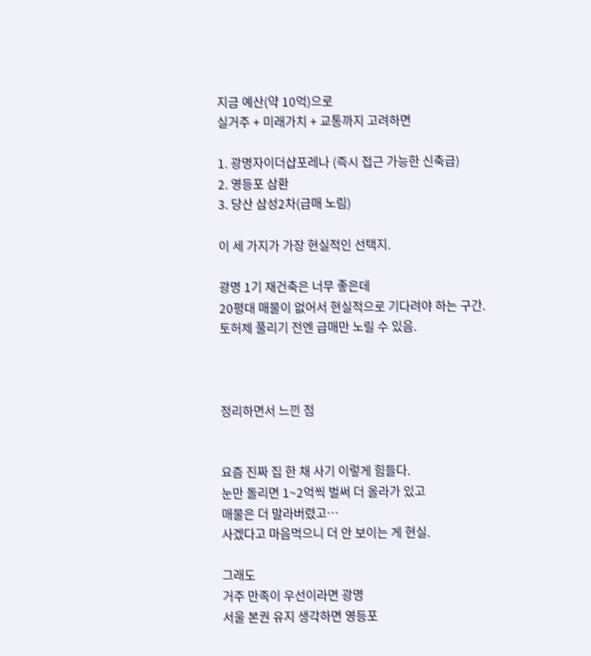지금 예산(약 10억)으로
실거주 + 미래가치 + 교통까지 고려하면

1. 광명자이더샵포레나 (즉시 접근 가능한 신축급)
2. 영등포 삼환
3. 당산 삼성2차(급매 노림)

이 세 가지가 가장 현실적인 선택지.

광명 1기 재건축은 너무 좋은데
20평대 매물이 없어서 현실적으로 기다려야 하는 구간.
토허제 풀리기 전엔 급매만 노릴 수 있음.



정리하면서 느낀 점


요즘 진짜 집 한 채 사기 이렇게 힘들다.
눈만 돌리면 1~2억씩 벌써 더 올라가 있고
매물은 더 말라버렸고…
사겠다고 마음먹으니 더 안 보이는 게 현실.

그래도
거주 만족이 우선이라면 광명
서울 본권 유지 생각하면 영등포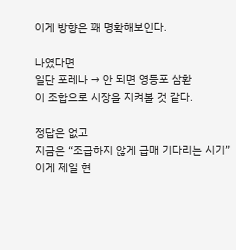이게 방향은 꽤 명확해보인다.

나였다면
일단 포레나 → 안 되면 영등포 삼환
이 조합으로 시장을 지켜볼 것 같다.

정답은 없고
지금은 “조급하지 않게 급매 기다리는 시기”
이게 제일 현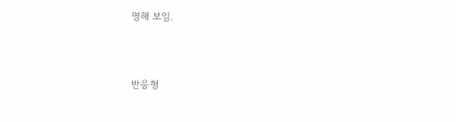명해 보임.



반응형